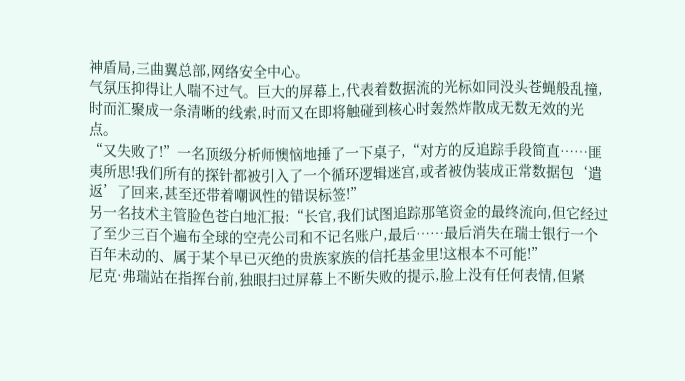神盾局,三曲翼总部,网络安全中心。
气氛压抑得让人喘不过气。巨大的屏幕上,代表着数据流的光标如同没头苍蝇般乱撞,时而汇聚成一条清晰的线索,时而又在即将触碰到核心时轰然炸散成无数无效的光点。
“又失败了!”一名顶级分析师懊恼地捶了一下桌子,“对方的反追踪手段简直……匪夷所思!我们所有的探针都被引入了一个循环逻辑迷宫,或者被伪装成正常数据包‘遣返’了回来,甚至还带着嘲讽性的错误标签!”
另一名技术主管脸色苍白地汇报:“长官,我们试图追踪那笔资金的最终流向,但它经过了至少三百个遍布全球的空壳公司和不记名账户,最后……最后消失在瑞士银行一个百年未动的、属于某个早已灭绝的贵族家族的信托基金里!这根本不可能!”
尼克·弗瑞站在指挥台前,独眼扫过屏幕上不断失败的提示,脸上没有任何表情,但紧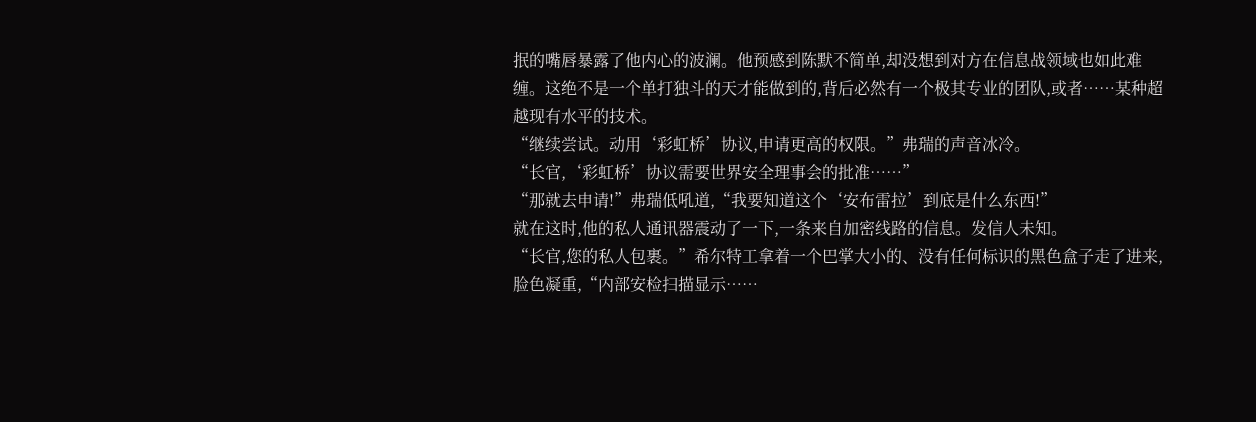抿的嘴唇暴露了他内心的波澜。他预感到陈默不简单,却没想到对方在信息战领域也如此难缠。这绝不是一个单打独斗的天才能做到的,背后必然有一个极其专业的团队,或者……某种超越现有水平的技术。
“继续尝试。动用‘彩虹桥’协议,申请更高的权限。”弗瑞的声音冰冷。
“长官,‘彩虹桥’协议需要世界安全理事会的批准……”
“那就去申请!”弗瑞低吼道,“我要知道这个‘安布雷拉’到底是什么东西!”
就在这时,他的私人通讯器震动了一下,一条来自加密线路的信息。发信人未知。
“长官,您的私人包裹。”希尔特工拿着一个巴掌大小的、没有任何标识的黑色盒子走了进来,脸色凝重,“内部安检扫描显示……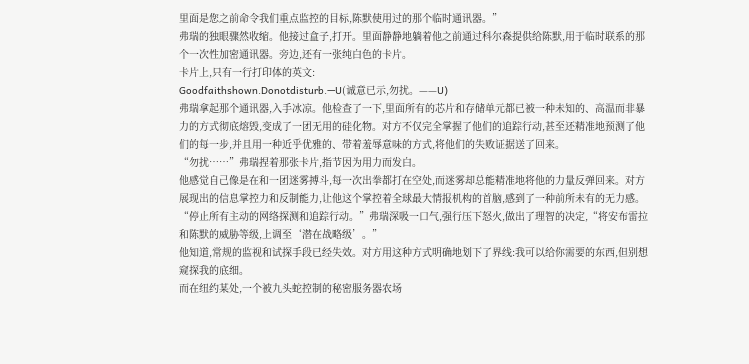里面是您之前命令我们重点监控的目标,陈默使用过的那个临时通讯器。”
弗瑞的独眼骤然收缩。他接过盒子,打开。里面静静地躺着他之前通过科尔森提供给陈默,用于临时联系的那个一次性加密通讯器。旁边,还有一张纯白色的卡片。
卡片上,只有一行打印体的英文:
Goodfaithshown.Donotdisturb.—U(诚意已示,勿扰。——U)
弗瑞拿起那个通讯器,入手冰凉。他检查了一下,里面所有的芯片和存储单元都已被一种未知的、高温而非暴力的方式彻底熔毁,变成了一团无用的硅化物。对方不仅完全掌握了他们的追踪行动,甚至还精准地预测了他们的每一步,并且用一种近乎优雅的、带着羞辱意味的方式,将他们的失败证据送了回来。
“勿扰……”弗瑞捏着那张卡片,指节因为用力而发白。
他感觉自己像是在和一团迷雾搏斗,每一次出拳都打在空处,而迷雾却总能精准地将他的力量反弹回来。对方展现出的信息掌控力和反制能力,让他这个掌控着全球最大情报机构的首脑,感到了一种前所未有的无力感。
“停止所有主动的网络探测和追踪行动。”弗瑞深吸一口气,强行压下怒火,做出了理智的决定,“将安布雷拉和陈默的威胁等级,上调至‘潜在战略级’。”
他知道,常规的监视和试探手段已经失效。对方用这种方式明确地划下了界线:我可以给你需要的东西,但别想窥探我的底细。
而在纽约某处,一个被九头蛇控制的秘密服务器农场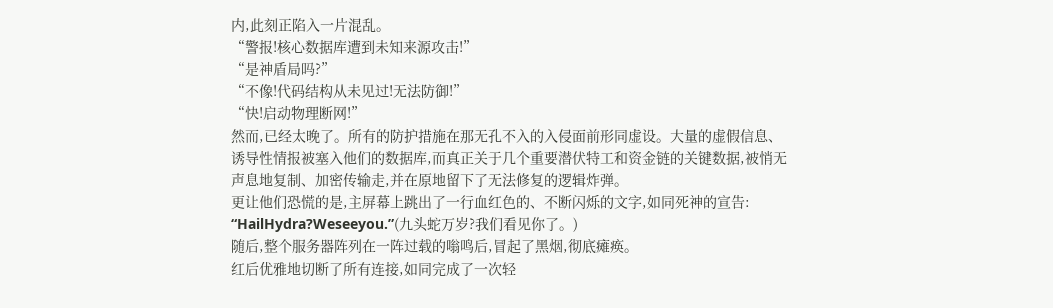内,此刻正陷入一片混乱。
“警报!核心数据库遭到未知来源攻击!”
“是神盾局吗?”
“不像!代码结构从未见过!无法防御!”
“快!启动物理断网!”
然而,已经太晚了。所有的防护措施在那无孔不入的入侵面前形同虚设。大量的虚假信息、诱导性情报被塞入他们的数据库,而真正关于几个重要潜伏特工和资金链的关键数据,被悄无声息地复制、加密传输走,并在原地留下了无法修复的逻辑炸弹。
更让他们恐慌的是,主屏幕上跳出了一行血红色的、不断闪烁的文字,如同死神的宣告:
“HailHydra?Weseeyou.”(九头蛇万岁?我们看见你了。)
随后,整个服务器阵列在一阵过载的嗡鸣后,冒起了黑烟,彻底瘫痪。
红后优雅地切断了所有连接,如同完成了一次轻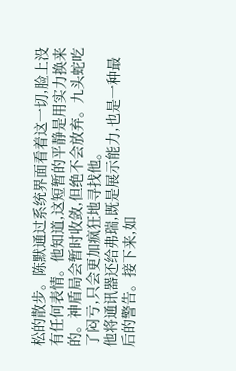松的散步。陈默通过系统界面看着这一切,脸上没有任何表情。他知道,这短暂的平静是用实力换来的。神盾局会暂时收敛,但绝不会放弃。九头蛇吃了闷亏,只会更加疯狂地寻找他。
他将通讯器还给弗瑞,既是展示能力,也是一种最后的警告。接下来,如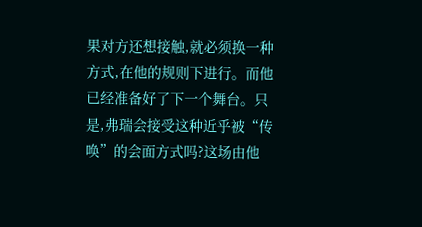果对方还想接触,就必须换一种方式,在他的规则下进行。而他已经准备好了下一个舞台。只是,弗瑞会接受这种近乎被“传唤”的会面方式吗?这场由他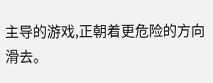主导的游戏,正朝着更危险的方向滑去。